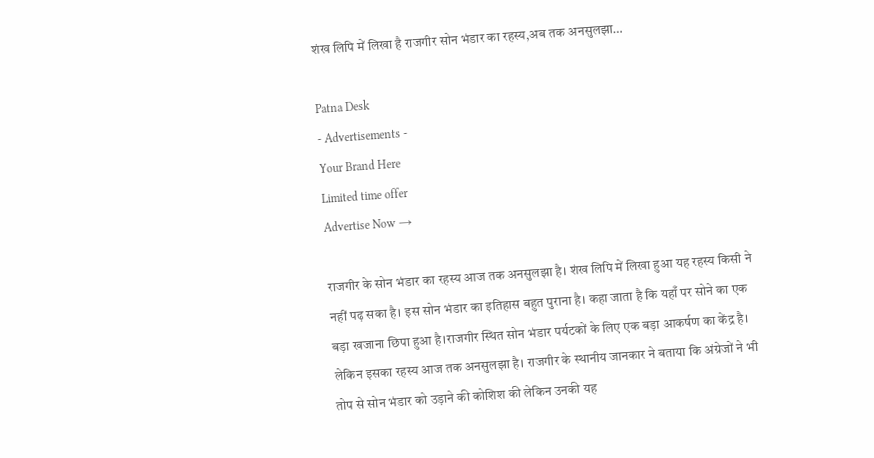शंख लिपि में लिखा है राजगीर सोन भंडार का रहस्य,अब तक अनसुलझा…

Patna Desk
- Advertisements -
Your Brand Here
Limited time offer
Advertise Now →

राजगीर के सोन भंडार का रहस्य आज तक अनसुलझा है। शंख लिपि में लिखा हुआ यह रहस्य किसी ने नहीं पढ़ सका है। इस सोन भंडार का इतिहास बहुत पुराना है। कहा जाता है कि यहाँ पर सोने का एक बड़ा खजाना छिपा हुआ है।राजगीर स्थित सोन भंडार पर्यटकों के लिए एक बड़ा आकर्षण का केंद्र है। लेकिन इसका रहस्य आज तक अनसुलझा है। राजगीर के स्थानीय जानकार ने बताया कि अंग्रेजों ने भी तोप से सोन भंडार को उड़ाने की कोशिश की लेकिन उनकी यह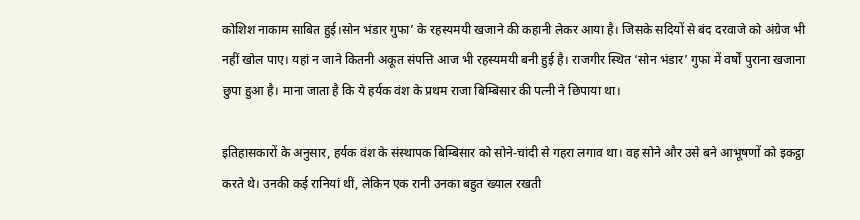कोशिश नाकाम साबित हुई।सोन भंडार गुफा’ के रहस्यमयी खजाने की कहानी लेकर आया है। जिसके सदियों से बंद दरवाजे को अंग्रेज भी नहीं खोल पाए। यहां न जाने कितनी अकूत संपत्ति आज भी रहस्यमयी बनी हुई है। राजगीर स्थित ‘सोन भंडार’ गुफा में वर्षों पुराना खजाना छुपा हुआ है। माना जाता है कि ये हर्यक वंश के प्रथम राजा बिम्बिसार की पत्नी ने छिपाया था।

इतिहासकारों के अनुसार, हर्यक वंश के संस्थापक बिम्बिसार को सोने-चांदी से गहरा लगाव था। वह सोने और उसे बने आभूषणों को इकट्ठा करते थे। उनकी कई रानियां थीं, लेकिन एक रानी उनका बहुत ख्याल रखती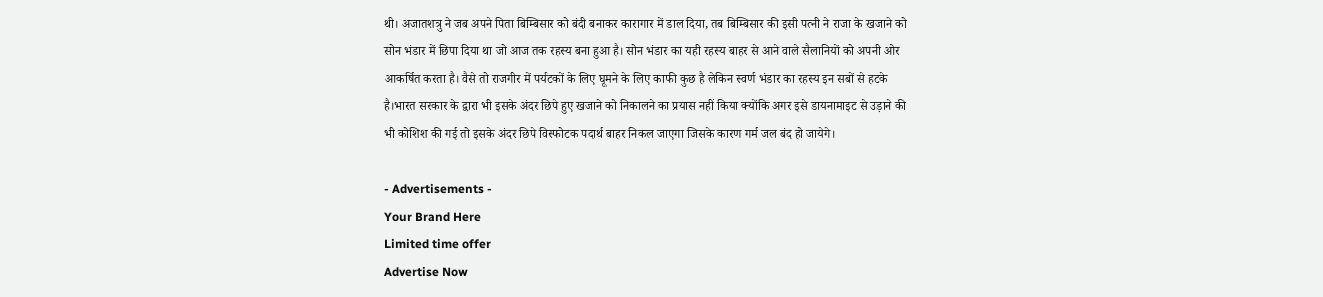थी। अजातशत्रु ने जब अपने पिता बिम्बिसार को बंदी बनाकर कारागार में डाल दिया, तब बिम्बिसार की इसी पत्नी ने राजा के खजाने को सोन भंडार में छिपा दिया था जो आज तक रहस्य बना हुआ है। सोन भंडार का यही रहस्य बाहर से आने वाले सैलानियों को अपनी ओर आकर्षित करता है। वैसे तो राजगीर में पर्यटकों के लिए घूमने के लिए काफी कुछ है लेकिन स्वर्ण भंडार का रहस्य इन सबों से हटके है।भारत सरकार के द्वारा भी इसके अंदर छिपे हुए खजाने को निकालने का प्रयास नहीं किया क्योंकि अगर इसे डायनामाइट से उड़ाने की भी कोशिश की गई तो इसके अंदर छिपे विस्फोटक पदार्थ बाहर निकल जाएगा जिसके कारण गर्म जल बंद हो जायेगे।

- Advertisements -
Your Brand Here
Limited time offer
Advertise Now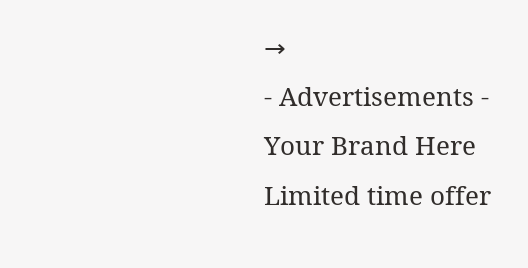→
- Advertisements -
Your Brand Here
Limited time offer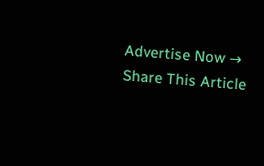Advertise Now →
Share This Article